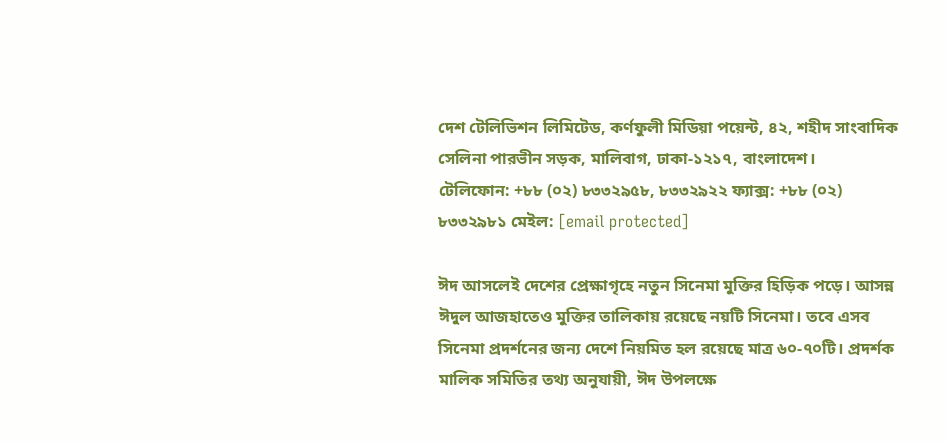দেশ টেলিভিশন লিমিটেড, কর্ণফুলী মিডিয়া পয়েন্ট, ৪২, শহীদ সাংবাদিক সেলিনা পারভীন সড়ক, মালিবাগ, ঢাকা-১২১৭, বাংলাদেশ।
টেলিফোন: +৮৮ (০২) ৮৩৩২৯৫৮, ৮৩৩২৯২২ ফ্যাক্স: +৮৮ (০২) ৮৩৩২৯৮১ মেইল: [email protected]

ঈদ আসলেই দেশের প্রেক্ষাগৃহে নতুন সিনেমা মুক্তির হিড়িক পড়ে। আসন্ন ঈদুল আজহাতেও মুক্তির তালিকায় রয়েছে নয়টি সিনেমা। তবে এসব সিনেমা প্রদর্শনের জন্য দেশে নিয়মিত হল রয়েছে মাত্র ৬০-৭০টি। প্রদর্শক মালিক সমিতির তথ্য অনুযায়ী, ঈদ উপলক্ষে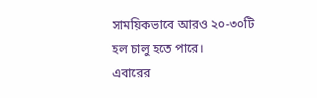সাময়িকভাবে আরও ২০-৩০টি হল চালু হতে পারে।
এবারের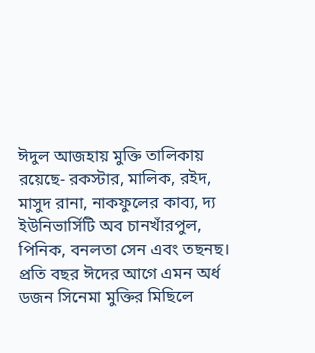ঈদুল আজহায় মুক্তি তালিকায় রয়েছে- রকস্টার, মালিক, রইদ, মাসুদ রানা, নাকফুলের কাব্য, দ্য ইউনিভার্সিটি অব চানখাঁরপুল, পিনিক, বনলতা সেন এবং তছনছ। প্রতি বছর ঈদের আগে এমন অর্ধ ডজন সিনেমা মুক্তির মিছিলে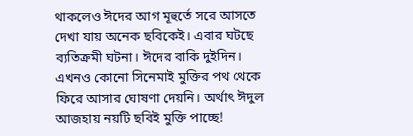থাকলেও ঈদের আগ মূহুর্তে সরে আসতে দেখা যায় অনেক ছবিকেই। এবার ঘটছে ব্যতিক্রমী ঘটনা। ঈদের বাকি দুইদিন। এখনও কোনো সিনেমাই মুক্তির পথ থেকে ফিরে আসার ঘোষণা দেয়নি। অর্থাৎ ঈদুল আজহায় নয়টি ছবিই মুক্তি পাচ্ছে!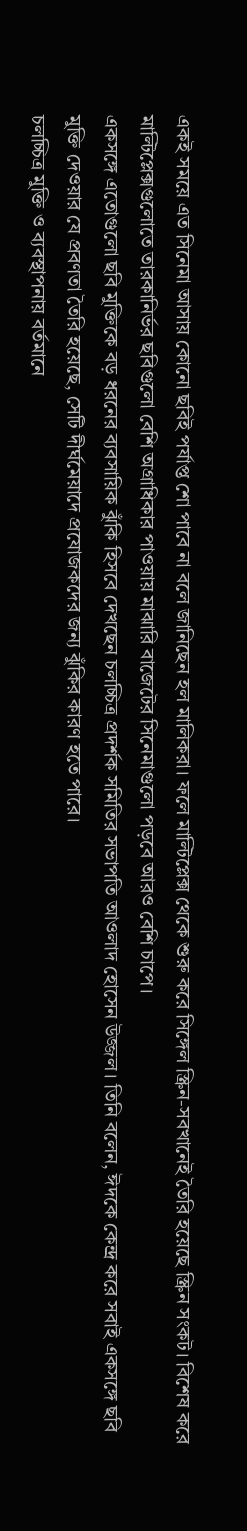একই সময়ে এত সিনেমা আসায় কোনো ছবিই পর্যাপ্ত শো পাবে না বলে জানিছেন হল মালিকরা। ফলে মাল্টিপ্লেক্স থেকে শুরু করে সিঙ্গেল স্ক্রিন-সবখানেই তৈরি হয়েছে স্ক্রিন সংকট। বিশেষ করে মাল্টিপ্লেক্সগুলোতে তারকানির্ভর ছবিগুলো বেশি অগ্রাধিকার পাওয়ায় মাঝারি বাজেটের সিনেমাগুলো পড়বে আরও বেশি চাপে।
একসঙ্গে এতোগুলো ছবি মুক্তিকে বড় ধরনের ব্যবসায়িক ঝুঁকি হিসবে দেখছেন চলচ্চিত্র প্রদর্শক সমিতির সভাপতি আওলাদ হোসেন উজ্জল। তিনি বলেন, ঈদকে কেন্দ্র করে সবাই একসঙ্গে ছবি মুক্তি দেওয়ার যে প্রবণতা তৈরি হয়েছে, সেটি দীর্ঘমেয়াদে প্রযোজকদের জন্য ঝুঁকির কারণ হতে পারে।
চলচ্চিত্র মুক্তি ও ব্যবস্থাপনায় বর্তমানে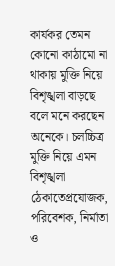কার্যকর তেমন কোনো কাঠামো না থাকায় মুক্তি নিয়ে বিশৃঙ্খলা বাড়ছে বলে মনে করছেন অনেকে। চলচ্চিত্র মুক্তি নিয়ে এমন বিশৃঙ্খলা ঠেকাতেপ্রযোজক, পরিবেশক, নির্মাতা ও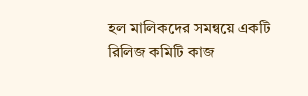হল মালিকদের সমন্বয়ে একটি রিলিজ কমিটি কাজ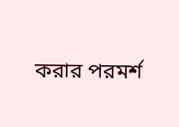করার পরমর্শ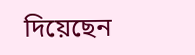দিয়েছেন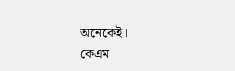অনেকেই।
কেএম